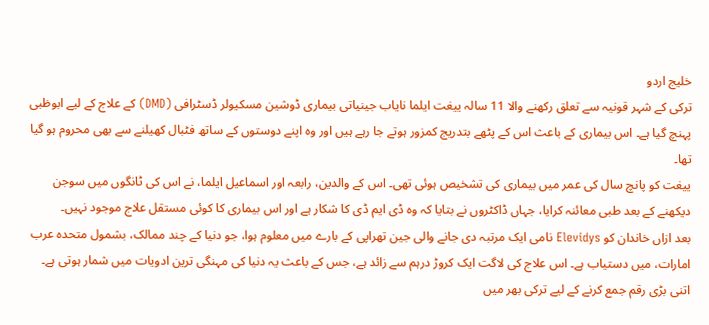خلیج اردو
ترکی کے شہر قونیہ سے تعلق رکھنے والا 11 سالہ ییغت ایلما نایاب جینیاتی بیماری ڈوشین مسکیولر ڈسٹرافی (DMD) کے علاج کے لیے ابوظبی پہنچ گیا ہے۔ اس بیماری کے باعث اس کے پٹھے بتدریج کمزور ہوتے جا رہے ہیں اور وہ اپنے دوستوں کے ساتھ فٹبال کھیلنے سے بھی محروم ہو گیا تھا۔
ییغت کو پانچ سال کی عمر میں بیماری کی تشخیص ہوئی تھی۔ اس کے والدین، رابعہ اور اسماعیل ایلما، نے اس کی ٹانگوں میں سوجن دیکھنے کے بعد طبی معائنہ کرایا، جہاں ڈاکٹروں نے بتایا کہ وہ ڈی ایم ڈی کا شکار ہے اور اس بیماری کا کوئی مستقل علاج موجود نہیں۔
بعد ازاں خاندان کو Elevidys نامی ایک مرتبہ دی جانے والی جین تھراپی کے بارے میں معلوم ہوا، جو دنیا کے چند ممالک، بشمول متحدہ عرب امارات، میں دستیاب ہے۔ اس علاج کی لاگت ایک کروڑ درہم سے زائد ہے، جس کے باعث یہ دنیا کی مہنگی ترین ادویات میں شمار ہوتی ہے۔
اتنی بڑی رقم جمع کرنے کے لیے ترکی بھر میں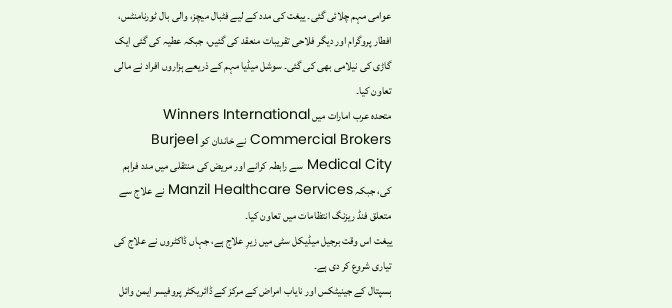عوامی مہم چلائی گئی۔ ییغت کی مدد کے لیے فٹبال میچز، والی بال ٹورنامنٹس، افطار پروگرام اور دیگر فلاحی تقریبات منعقد کی گئیں، جبکہ عطیہ کی گئی ایک گاڑی کی نیلامی بھی کی گئی۔ سوشل میڈیا مہم کے ذریعے ہزاروں افراد نے مالی تعاون کیا۔
متحدہ عرب امارات میں Winners International Commercial Brokers نے خاندان کو Burjeel Medical City سے رابطہ کرانے اور مریض کی منتقلی میں مدد فراہم کی، جبکہ Manzil Healthcare Services نے علاج سے متعلق فنڈ ریزنگ انتظامات میں تعاون کیا۔
ییغت اس وقت برجیل میڈیکل سٹی میں زیرِ علاج ہے، جہاں ڈاکٹروں نے علاج کی تیاری شروع کر دی ہے۔
ہسپتال کے جینیٹکس اور نایاب امراض کے مرکز کے ڈائریکٹر پروفیسر ایمن وائل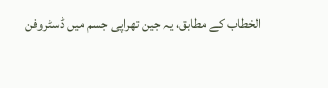الخطاب کے مطابق، یہ جین تھراپی جسم میں ڈسٹروفن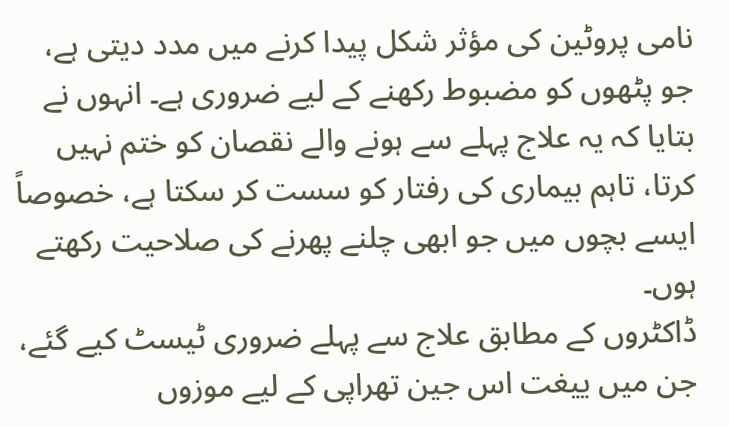نامی پروٹین کی مؤثر شکل پیدا کرنے میں مدد دیتی ہے، جو پٹھوں کو مضبوط رکھنے کے لیے ضروری ہے۔ انہوں نے بتایا کہ یہ علاج پہلے سے ہونے والے نقصان کو ختم نہیں کرتا، تاہم بیماری کی رفتار کو سست کر سکتا ہے، خصوصاً ایسے بچوں میں جو ابھی چلنے پھرنے کی صلاحیت رکھتے ہوں۔
ڈاکٹروں کے مطابق علاج سے پہلے ضروری ٹیسٹ کیے گئے، جن میں ییغت اس جین تھراپی کے لیے موزوں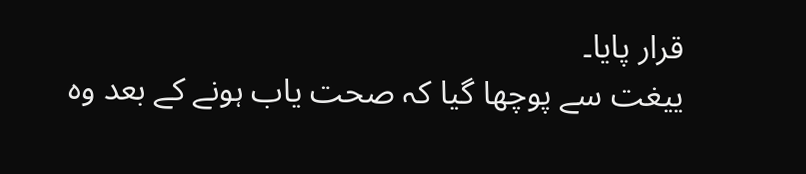قرار پایا۔
ییغت سے پوچھا گیا کہ صحت یاب ہونے کے بعد وہ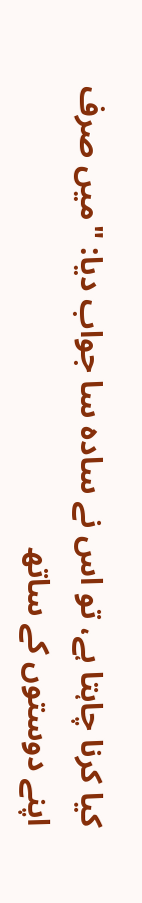کیا کرنا چاہتا ہے، تو اس نے سادہ سا جواب دیا: "میں صرف اپنے دوستوں کے ساتھ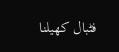فٹبال کھیلنا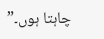چاہتا ہوں۔”